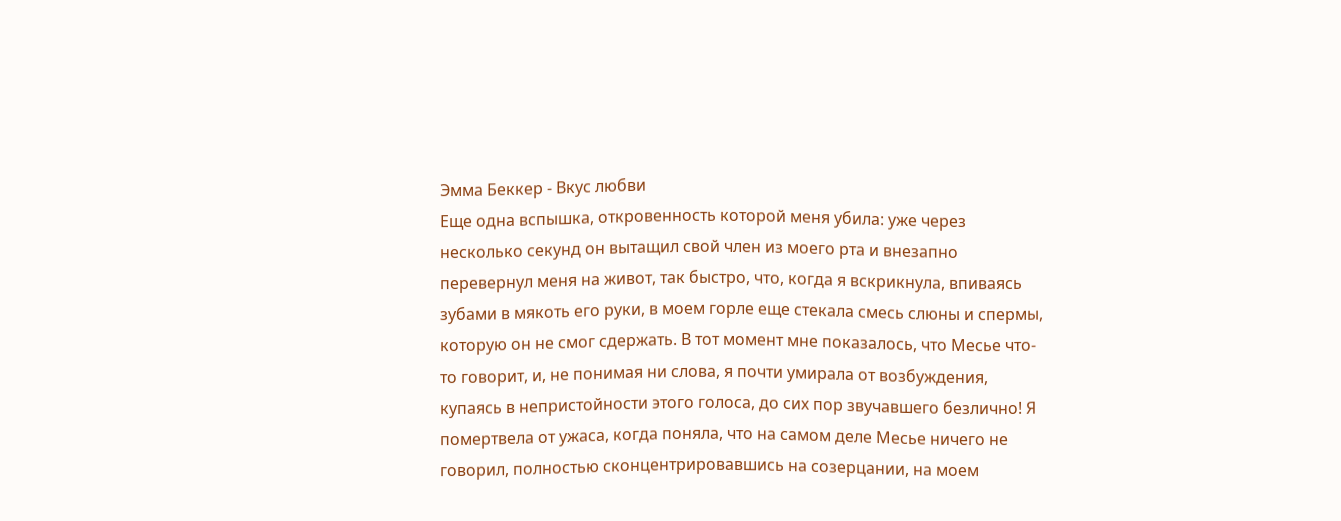Эмма Беккер - Вкус любви
Еще одна вспышка, откровенность которой меня убила: уже через несколько секунд он вытащил свой член из моего рта и внезапно перевернул меня на живот, так быстро, что, когда я вскрикнула, впиваясь зубами в мякоть его руки, в моем горле еще стекала смесь слюны и спермы, которую он не смог сдержать. В тот момент мне показалось, что Месье что-то говорит, и, не понимая ни слова, я почти умирала от возбуждения, купаясь в непристойности этого голоса, до сих пор звучавшего безлично! Я помертвела от ужаса, когда поняла, что на самом деле Месье ничего не говорил, полностью сконцентрировавшись на созерцании, на моем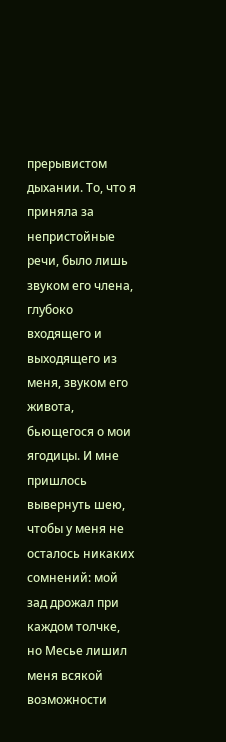прерывистом дыхании. То, что я приняла за непристойные речи, было лишь звуком его члена, глубоко входящего и выходящего из меня, звуком его живота, бьющегося о мои ягодицы. И мне пришлось вывернуть шею, чтобы у меня не осталось никаких сомнений: мой зад дрожал при каждом толчке, но Месье лишил меня всякой возможности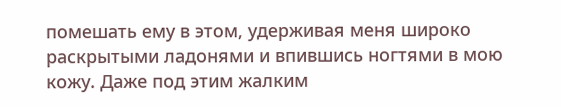помешать ему в этом, удерживая меня широко раскрытыми ладонями и впившись ногтями в мою кожу. Даже под этим жалким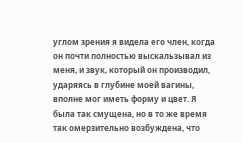углом зрения я видела его член, когда он почти полностью выскальзывал из меня, и звук, который он производил, ударяясь в глубине моей вагины, вполне мог иметь форму и цвет. Я была так смущена, но в то же время так омерзительно возбуждена, что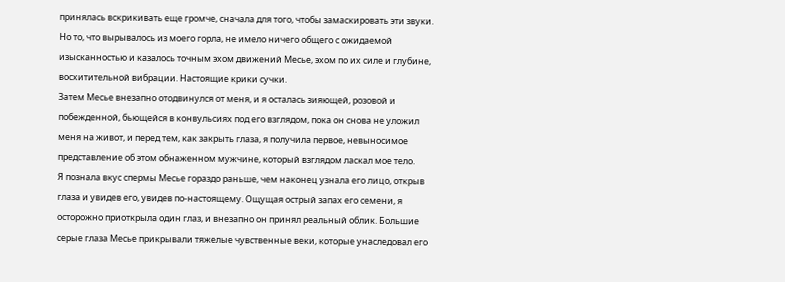принялась вскрикивать еще громче, сначала для того, чтобы замаскировать эти звуки. Но то, что вырывалось из моего горла, не имело ничего общего с ожидаемой изысканностью и казалось точным эхом движений Месье, эхом по их силе и глубине, восхитительной вибрации. Настоящие крики сучки.
Затем Месье внезапно отодвинулся от меня, и я осталась зияющей, розовой и побежденной, бьющейся в конвульсиях под его взглядом, пока он снова не уложил меня на живот, и перед тем, как закрыть глаза, я получила первое, невыносимое представление об этом обнаженном мужчине, который взглядом ласкал мое тело.
Я познала вкус спермы Месье гораздо раньше, чем наконец узнала его лицо, открыв глаза и увидев его, увидев по-настоящему. Ощущая острый запах его семени, я осторожно приоткрыла один глаз, и внезапно он принял реальный облик. Большие серые глаза Месье прикрывали тяжелые чувственные веки, которые унаследовал его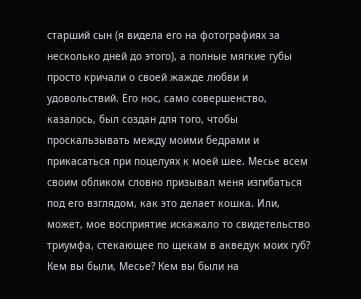старший сын (я видела его на фотографиях за несколько дней до этого), а полные мягкие губы просто кричали о своей жажде любви и удовольствий. Его нос, само совершенство, казалось, был создан для того, чтобы проскальзывать между моими бедрами и прикасаться при поцелуях к моей шее. Месье всем своим обликом словно призывал меня изгибаться под его взглядом, как это делает кошка. Или, может, мое восприятие искажало то свидетельство триумфа, стекающее по щекам в акведук моих губ?
Кем вы были, Месье? Кем вы были на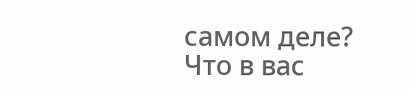самом деле? Что в вас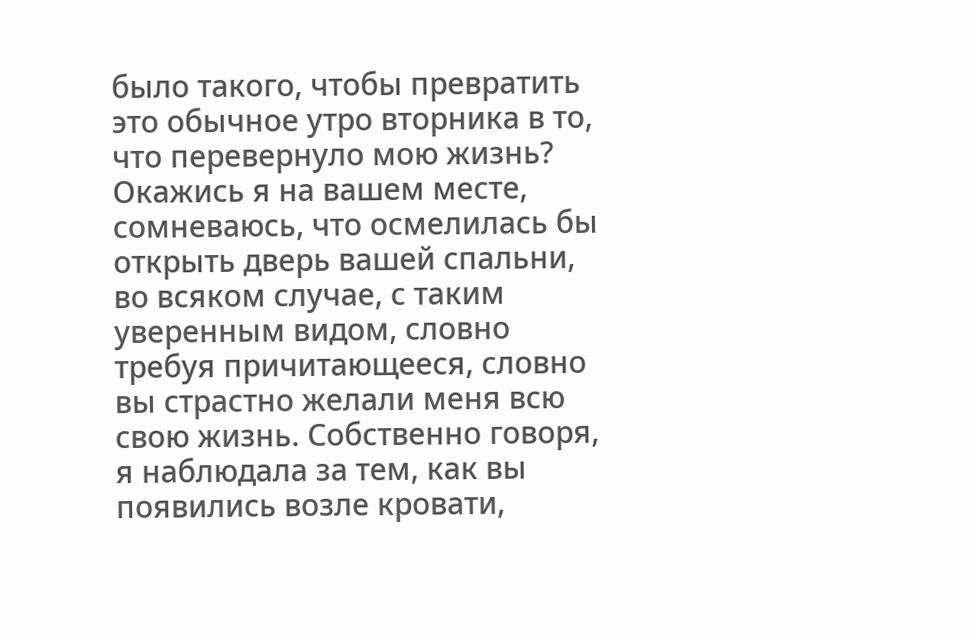было такого, чтобы превратить это обычное утро вторника в то, что перевернуло мою жизнь? Окажись я на вашем месте, сомневаюсь, что осмелилась бы открыть дверь вашей спальни, во всяком случае, с таким уверенным видом, словно требуя причитающееся, словно вы страстно желали меня всю свою жизнь. Собственно говоря, я наблюдала за тем, как вы появились возле кровати,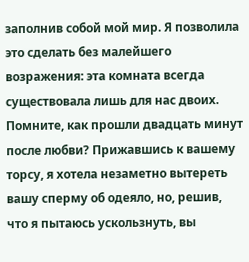заполнив собой мой мир. Я позволила это сделать без малейшего возражения: эта комната всегда существовала лишь для нас двоих.
Помните, как прошли двадцать минут после любви? Прижавшись к вашему торсу, я хотела незаметно вытереть вашу сперму об одеяло, но, решив, что я пытаюсь ускользнуть, вы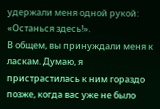удержали меня одной рукой: «Останься здесь!».
В общем, вы принуждали меня к ласкам. Думаю, я пристрастилась к ним гораздо позже, когда вас уже не было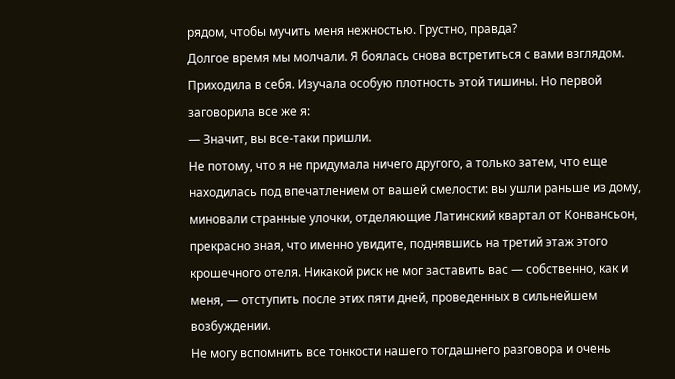рядом, чтобы мучить меня нежностью. Грустно, правда?
Долгое время мы молчали. Я боялась снова встретиться с вами взглядом. Приходила в себя. Изучала особую плотность этой тишины. Но первой заговорила все же я:
— Значит, вы все-таки пришли.
Не потому, что я не придумала ничего другого, а только затем, что еще находилась под впечатлением от вашей смелости: вы ушли раньше из дому, миновали странные улочки, отделяющие Латинский квартал от Конвансьон, прекрасно зная, что именно увидите, поднявшись на третий этаж этого крошечного отеля. Никакой риск не мог заставить вас — собственно, как и меня, — отступить после этих пяти дней, проведенных в сильнейшем возбуждении.
Не могу вспомнить все тонкости нашего тогдашнего разговора и очень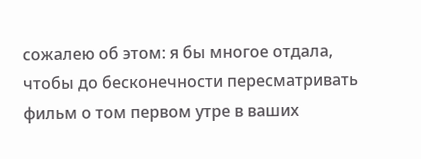сожалею об этом: я бы многое отдала, чтобы до бесконечности пересматривать фильм о том первом утре в ваших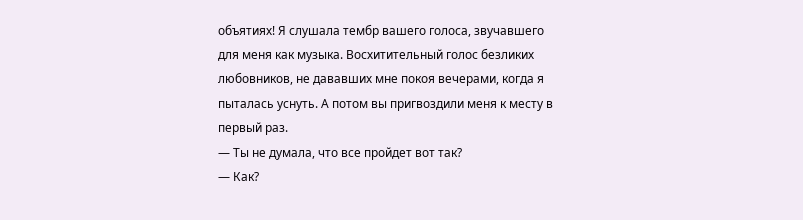объятиях! Я слушала тембр вашего голоса, звучавшего для меня как музыка. Восхитительный голос безликих любовников, не дававших мне покоя вечерами, когда я пыталась уснуть. А потом вы пригвоздили меня к месту в первый раз.
— Ты не думала, что все пройдет вот так?
— Как?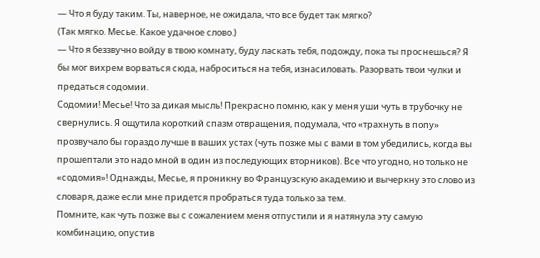— Что я буду таким. Ты, наверное, не ожидала, что все будет так мягко?
(Так мягко. Месье. Какое удачное слово.)
— Что я беззвучно войду в твою комнату, буду ласкать тебя, подожду, пока ты проснешься? Я бы мог вихрем ворваться сюда, наброситься на тебя, изнасиловать. Разорвать твои чулки и предаться содомии.
Содомии! Месье! Что за дикая мысль! Прекрасно помню, как у меня уши чуть в трубочку не свернулись. Я ощутила короткий спазм отвращения, подумала, что «трахнуть в попу» прозвучало бы гораздо лучше в ваших устах (чуть позже мы с вами в том убедились, когда вы прошептали это надо мной в один из последующих вторников). Все что угодно, но только не «содомия»! Однажды, Месье, я проникну во Французскую академию и вычеркну это слово из словаря, даже если мне придется пробраться туда только за тем.
Помните, как чуть позже вы с сожалением меня отпустили и я натянула эту самую комбинацию, опустив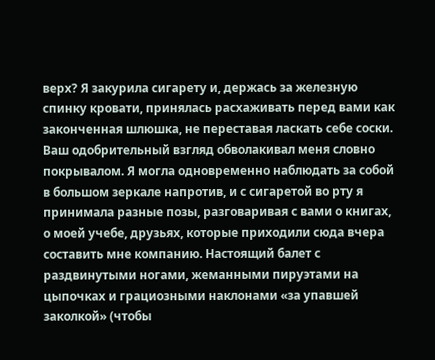верх? Я закурила сигарету и, держась за железную спинку кровати, принялась расхаживать перед вами как законченная шлюшка, не переставая ласкать себе соски. Ваш одобрительный взгляд обволакивал меня словно покрывалом. Я могла одновременно наблюдать за собой в большом зеркале напротив, и с сигаретой во рту я принимала разные позы, разговаривая с вами о книгах, о моей учебе, друзьях, которые приходили сюда вчера составить мне компанию. Настоящий балет с раздвинутыми ногами, жеманными пируэтами на цыпочках и грациозными наклонами «за упавшей заколкой» (чтобы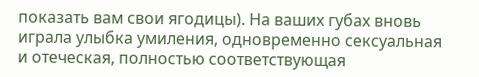показать вам свои ягодицы). На ваших губах вновь играла улыбка умиления, одновременно сексуальная и отеческая, полностью соответствующая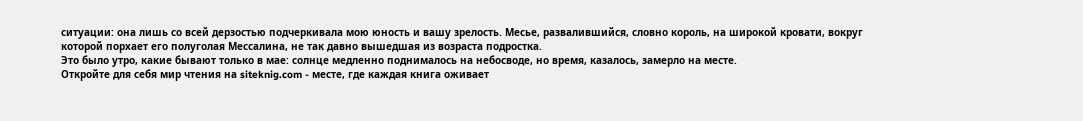ситуации: она лишь со всей дерзостью подчеркивала мою юность и вашу зрелость. Месье, развалившийся, словно король, на широкой кровати, вокруг которой порхает его полуголая Мессалина, не так давно вышедшая из возраста подростка.
Это было утро, какие бывают только в мае: солнце медленно поднималось на небосводе, но время, казалось, замерло на месте.
Откройте для себя мир чтения на siteknig.com - месте, где каждая книга оживает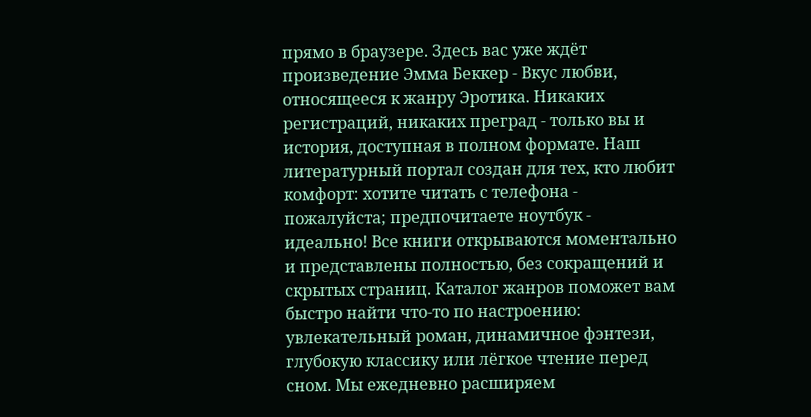прямо в браузере. Здесь вас уже ждёт произведение Эмма Беккер - Вкус любви, относящееся к жанру Эротика. Никаких регистраций, никаких преград - только вы и история, доступная в полном формате. Наш литературный портал создан для тех, кто любит комфорт: хотите читать с телефона - пожалуйста; предпочитаете ноутбук - идеально! Все книги открываются моментально и представлены полностью, без сокращений и скрытых страниц. Каталог жанров поможет вам быстро найти что-то по настроению: увлекательный роман, динамичное фэнтези, глубокую классику или лёгкое чтение перед сном. Мы ежедневно расширяем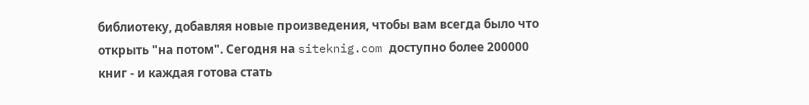библиотеку, добавляя новые произведения, чтобы вам всегда было что открыть "на потом". Сегодня на siteknig.com доступно более 200000 книг - и каждая готова стать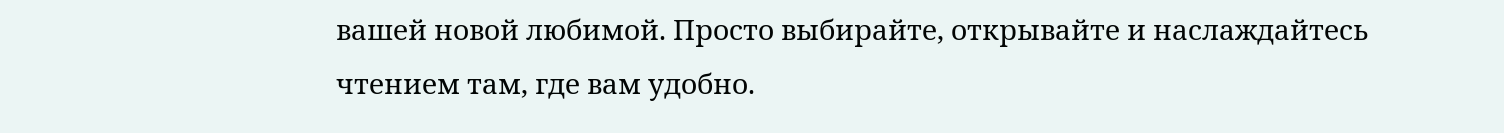вашей новой любимой. Просто выбирайте, открывайте и наслаждайтесь чтением там, где вам удобно.